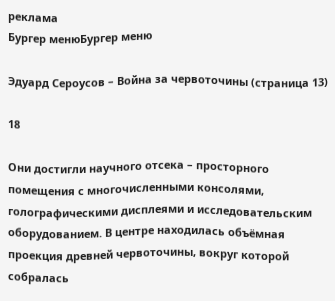реклама
Бургер менюБургер меню

Эдуард Сероусов – Война за червоточины (страница 13)

18

Они достигли научного отсека – просторного помещения с многочисленными консолями, голографическими дисплеями и исследовательским оборудованием. В центре находилась объёмная проекция древней червоточины, вокруг которой собралась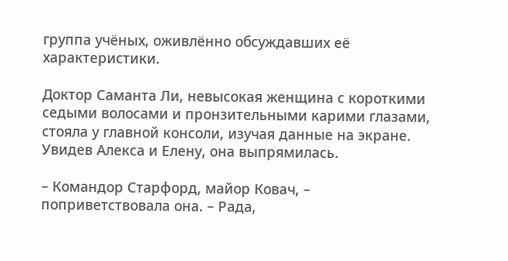группа учёных, оживлённо обсуждавших её характеристики.

Доктор Саманта Ли, невысокая женщина с короткими седыми волосами и пронзительными карими глазами, стояла у главной консоли, изучая данные на экране. Увидев Алекса и Елену, она выпрямилась.

– Командор Старфорд, майор Ковач, – поприветствовала она. – Рада,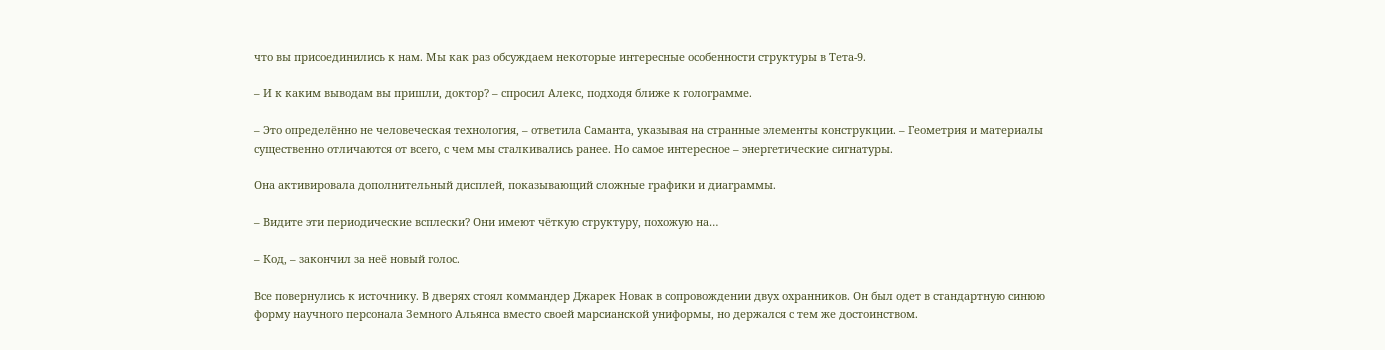что вы присоединились к нам. Мы как раз обсуждаем некоторые интересные особенности структуры в Тета-9.

– И к каким выводам вы пришли, доктор? – спросил Алекс, подходя ближе к голограмме.

– Это определённо не человеческая технология, – ответила Саманта, указывая на странные элементы конструкции. – Геометрия и материалы существенно отличаются от всего, с чем мы сталкивались ранее. Но самое интересное – энергетические сигнатуры.

Она активировала дополнительный дисплей, показывающий сложные графики и диаграммы.

– Видите эти периодические всплески? Они имеют чёткую структуру, похожую на…

– Код, – закончил за неё новый голос.

Все повернулись к источнику. В дверях стоял коммандер Джарек Новак в сопровождении двух охранников. Он был одет в стандартную синюю форму научного персонала Земного Альянса вместо своей марсианской униформы, но держался с тем же достоинством.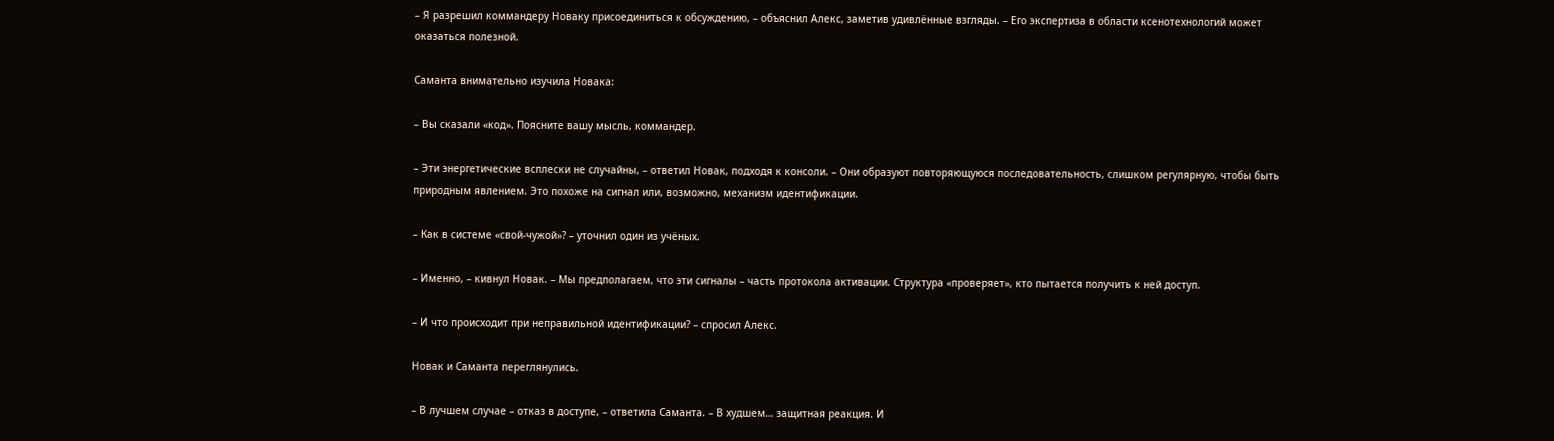– Я разрешил коммандеру Новаку присоединиться к обсуждению, – объяснил Алекс, заметив удивлённые взгляды. – Его экспертиза в области ксенотехнологий может оказаться полезной.

Саманта внимательно изучила Новака:

– Вы сказали «код». Поясните вашу мысль, коммандер.

– Эти энергетические всплески не случайны, – ответил Новак, подходя к консоли. – Они образуют повторяющуюся последовательность, слишком регулярную, чтобы быть природным явлением. Это похоже на сигнал или, возможно, механизм идентификации.

– Как в системе «свой-чужой»? – уточнил один из учёных.

– Именно, – кивнул Новак. – Мы предполагаем, что эти сигналы – часть протокола активации. Структура «проверяет», кто пытается получить к ней доступ.

– И что происходит при неправильной идентификации? – спросил Алекс.

Новак и Саманта переглянулись.

– В лучшем случае – отказ в доступе, – ответила Саманта. – В худшем… защитная реакция. И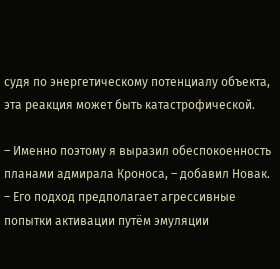судя по энергетическому потенциалу объекта, эта реакция может быть катастрофической.

– Именно поэтому я выразил обеспокоенность планами адмирала Кроноса, – добавил Новак. – Его подход предполагает агрессивные попытки активации путём эмуляции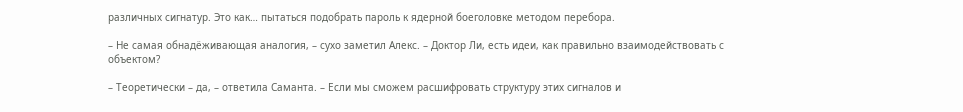различных сигнатур. Это как… пытаться подобрать пароль к ядерной боеголовке методом перебора.

– Не самая обнадёживающая аналогия, – сухо заметил Алекс. – Доктор Ли, есть идеи, как правильно взаимодействовать с объектом?

– Теоретически – да, – ответила Саманта. – Если мы сможем расшифровать структуру этих сигналов и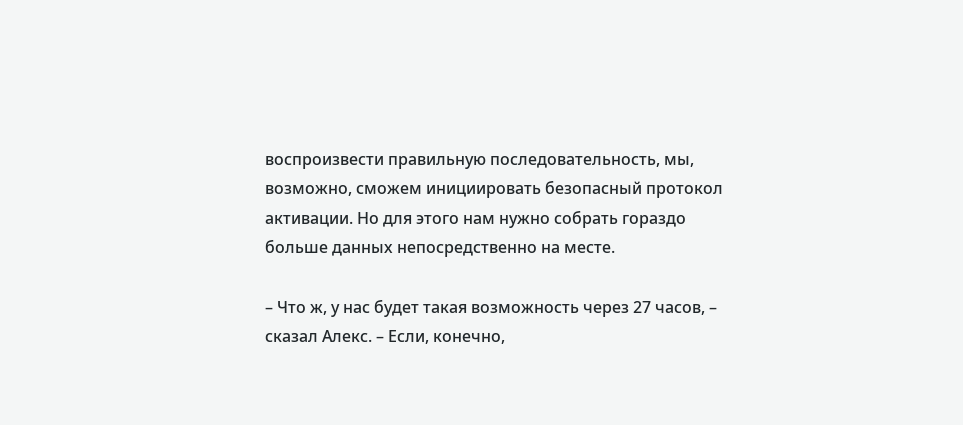воспроизвести правильную последовательность, мы, возможно, сможем инициировать безопасный протокол активации. Но для этого нам нужно собрать гораздо больше данных непосредственно на месте.

– Что ж, у нас будет такая возможность через 27 часов, – сказал Алекс. – Если, конечно,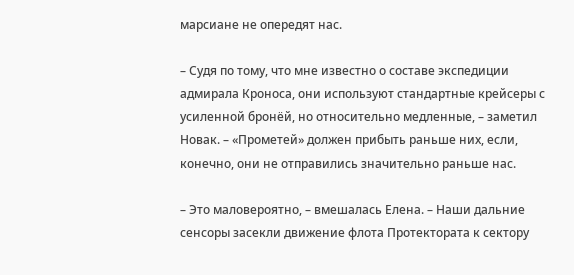марсиане не опередят нас.

– Судя по тому, что мне известно о составе экспедиции адмирала Кроноса, они используют стандартные крейсеры с усиленной бронёй, но относительно медленные, – заметил Новак. – «Прометей» должен прибыть раньше них, если, конечно, они не отправились значительно раньше нас.

– Это маловероятно, – вмешалась Елена. – Наши дальние сенсоры засекли движение флота Протектората к сектору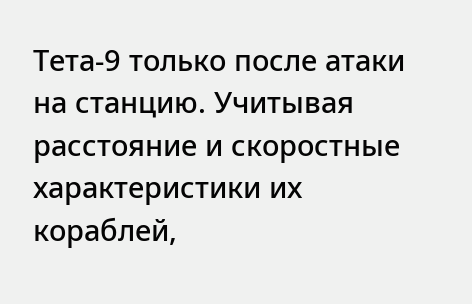Тета-9 только после атаки на станцию. Учитывая расстояние и скоростные характеристики их кораблей,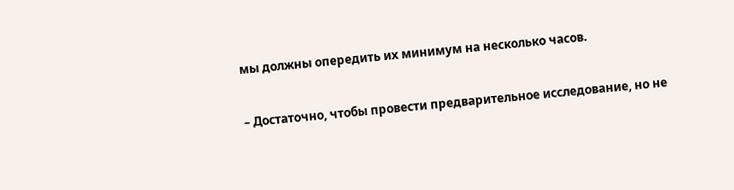мы должны опередить их минимум на несколько часов.

– Достаточно, чтобы провести предварительное исследование, но не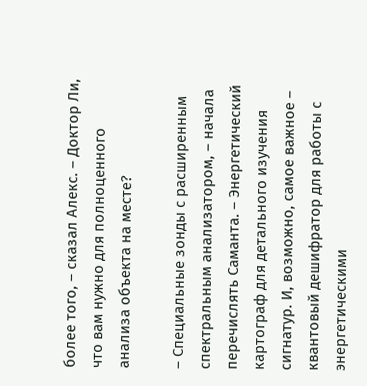более того, – сказал Алекс. – Доктор Ли, что вам нужно для полноценного анализа объекта на месте?

– Специальные зонды с расширенным спектральным анализатором, – начала перечислять Саманта. – Энергетический картограф для детального изучения сигнатур. И, возможно, самое важное – квантовый дешифратор для работы с энергетическими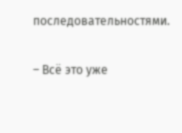последовательностями.

– Всё это уже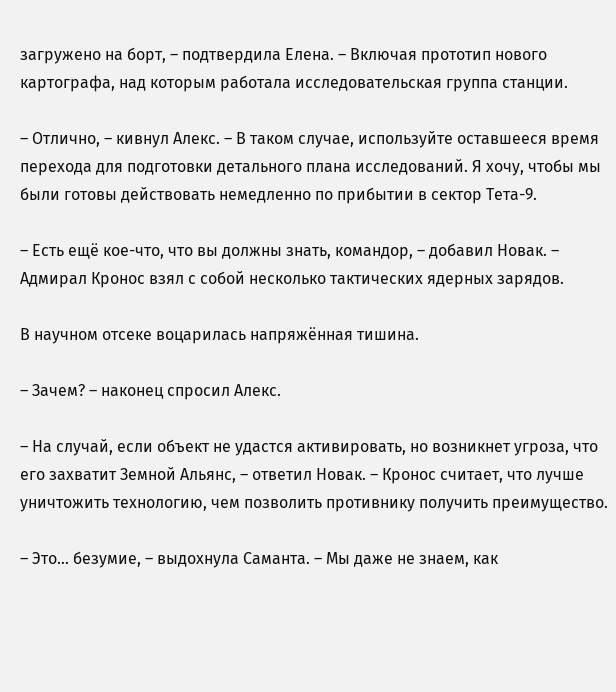загружено на борт, – подтвердила Елена. – Включая прототип нового картографа, над которым работала исследовательская группа станции.

– Отлично, – кивнул Алекс. – В таком случае, используйте оставшееся время перехода для подготовки детального плана исследований. Я хочу, чтобы мы были готовы действовать немедленно по прибытии в сектор Тета-9.

– Есть ещё кое-что, что вы должны знать, командор, – добавил Новак. – Адмирал Кронос взял с собой несколько тактических ядерных зарядов.

В научном отсеке воцарилась напряжённая тишина.

– Зачем? – наконец спросил Алекс.

– На случай, если объект не удастся активировать, но возникнет угроза, что его захватит Земной Альянс, – ответил Новак. – Кронос считает, что лучше уничтожить технологию, чем позволить противнику получить преимущество.

– Это… безумие, – выдохнула Саманта. – Мы даже не знаем, как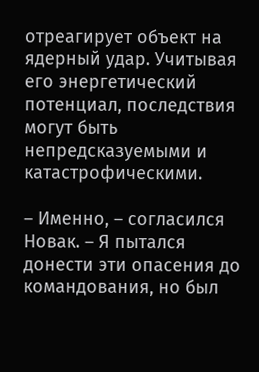отреагирует объект на ядерный удар. Учитывая его энергетический потенциал, последствия могут быть непредсказуемыми и катастрофическими.

– Именно, – согласился Новак. – Я пытался донести эти опасения до командования, но был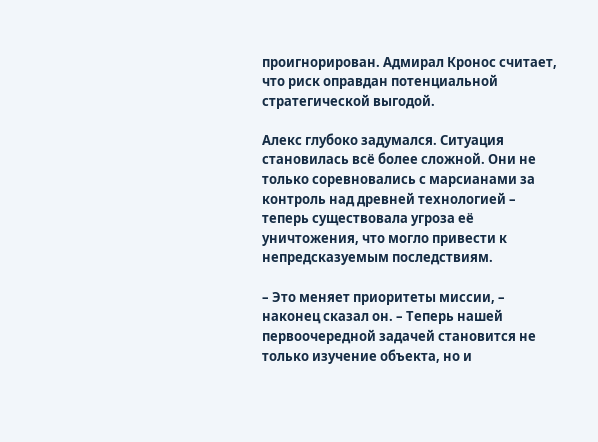проигнорирован. Адмирал Кронос считает, что риск оправдан потенциальной стратегической выгодой.

Алекс глубоко задумался. Ситуация становилась всё более сложной. Они не только соревновались с марсианами за контроль над древней технологией – теперь существовала угроза её уничтожения, что могло привести к непредсказуемым последствиям.

– Это меняет приоритеты миссии, – наконец сказал он. – Теперь нашей первоочередной задачей становится не только изучение объекта, но и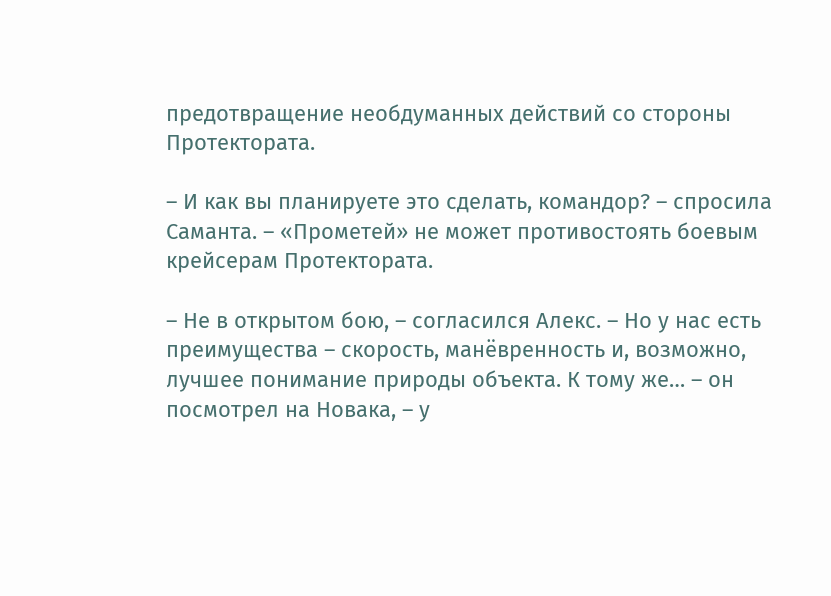предотвращение необдуманных действий со стороны Протектората.

– И как вы планируете это сделать, командор? – спросила Саманта. – «Прометей» не может противостоять боевым крейсерам Протектората.

– Не в открытом бою, – согласился Алекс. – Но у нас есть преимущества – скорость, манёвренность и, возможно, лучшее понимание природы объекта. К тому же… – он посмотрел на Новака, – у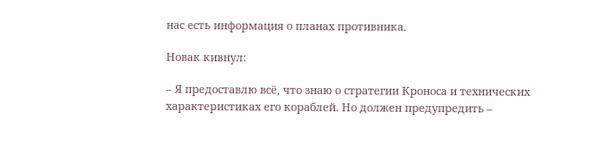нас есть информация о планах противника.

Новак кивнул:

– Я предоставлю всё, что знаю о стратегии Кроноса и технических характеристиках его кораблей. Но должен предупредить –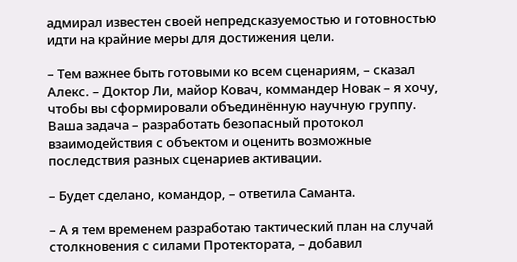адмирал известен своей непредсказуемостью и готовностью идти на крайние меры для достижения цели.

– Тем важнее быть готовыми ко всем сценариям, – сказал Алекс. – Доктор Ли, майор Ковач, коммандер Новак – я хочу, чтобы вы сформировали объединённую научную группу. Ваша задача – разработать безопасный протокол взаимодействия с объектом и оценить возможные последствия разных сценариев активации.

– Будет сделано, командор, – ответила Саманта.

– А я тем временем разработаю тактический план на случай столкновения с силами Протектората, – добавил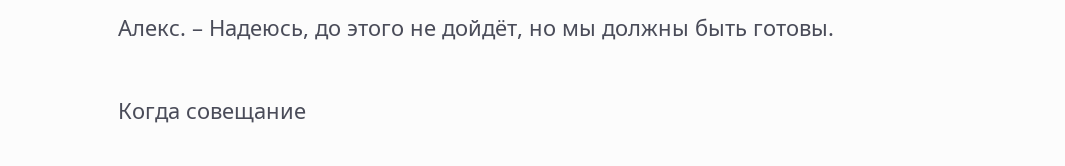Алекс. – Надеюсь, до этого не дойдёт, но мы должны быть готовы.

Когда совещание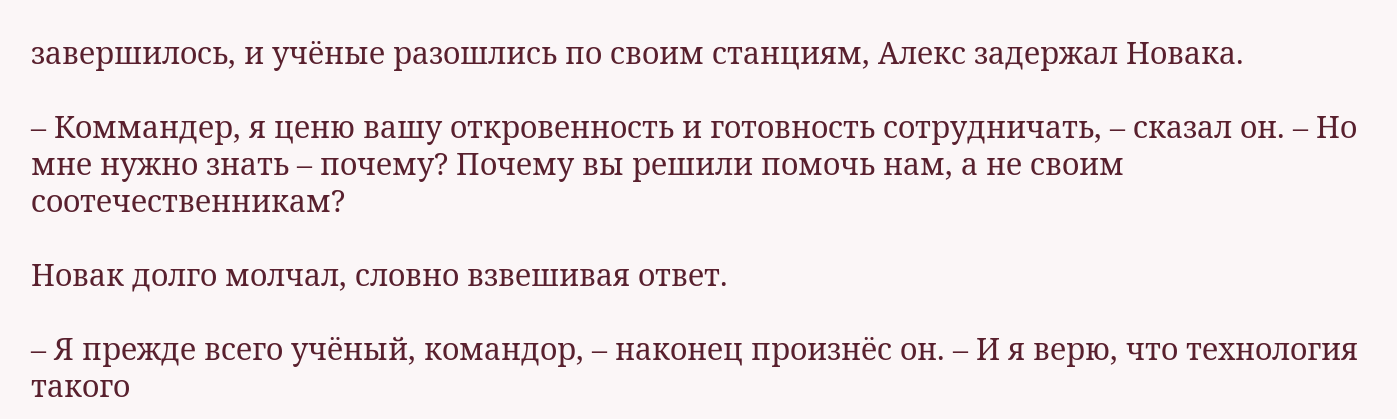завершилось, и учёные разошлись по своим станциям, Алекс задержал Новака.

– Коммандер, я ценю вашу откровенность и готовность сотрудничать, – сказал он. – Но мне нужно знать – почему? Почему вы решили помочь нам, а не своим соотечественникам?

Новак долго молчал, словно взвешивая ответ.

– Я прежде всего учёный, командор, – наконец произнёс он. – И я верю, что технология такого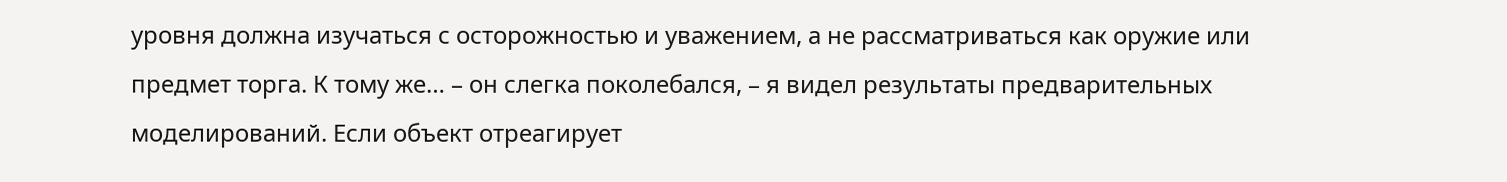уровня должна изучаться с осторожностью и уважением, а не рассматриваться как оружие или предмет торга. К тому же… – он слегка поколебался, – я видел результаты предварительных моделирований. Если объект отреагирует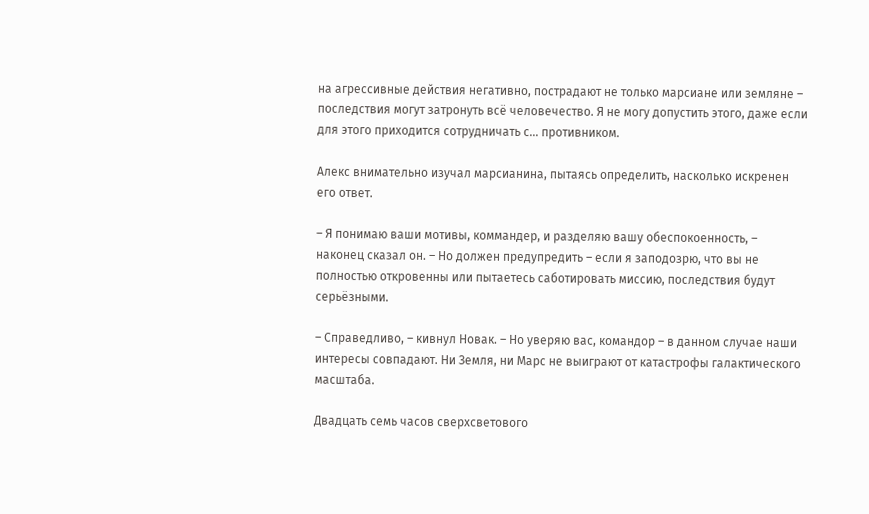на агрессивные действия негативно, пострадают не только марсиане или земляне – последствия могут затронуть всё человечество. Я не могу допустить этого, даже если для этого приходится сотрудничать с… противником.

Алекс внимательно изучал марсианина, пытаясь определить, насколько искренен его ответ.

– Я понимаю ваши мотивы, коммандер, и разделяю вашу обеспокоенность, – наконец сказал он. – Но должен предупредить – если я заподозрю, что вы не полностью откровенны или пытаетесь саботировать миссию, последствия будут серьёзными.

– Справедливо, – кивнул Новак. – Но уверяю вас, командор – в данном случае наши интересы совпадают. Ни Земля, ни Марс не выиграют от катастрофы галактического масштаба.

Двадцать семь часов сверхсветового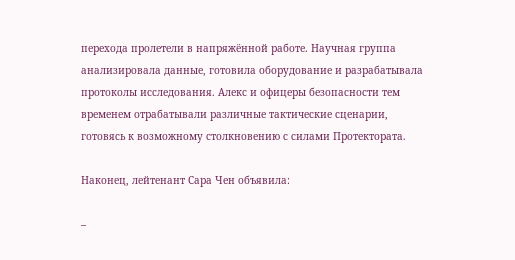перехода пролетели в напряжённой работе. Научная группа анализировала данные, готовила оборудование и разрабатывала протоколы исследования. Алекс и офицеры безопасности тем временем отрабатывали различные тактические сценарии, готовясь к возможному столкновению с силами Протектората.

Наконец, лейтенант Сара Чен объявила:

–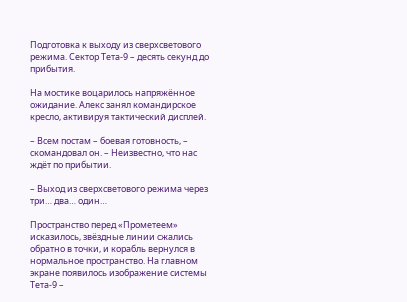Подготовка к выходу из сверхсветового режима. Сектор Тета-9 – десять секунд до прибытия.

На мостике воцарилось напряжённое ожидание. Алекс занял командирское кресло, активируя тактический дисплей.

– Всем постам – боевая готовность, – скомандовал он. – Неизвестно, что нас ждёт по прибытии.

– Выход из сверхсветового режима через три… два… один…

Пространство перед «Прометеем» исказилось, звёздные линии сжались обратно в точки, и корабль вернулся в нормальное пространство. На главном экране появилось изображение системы Тета-9 –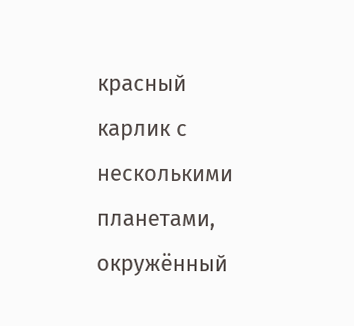красный карлик с несколькими планетами, окружённый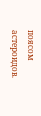поясом астероидов.